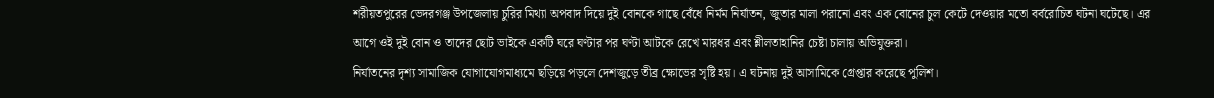শরীয়তপুরের ভেদরগঞ্জ উপজেলায় চুরির মিথ্যা অপবাদ দিয়ে দুই বোনকে গাছে বেঁধে নির্মম নির্যাতন, জুতার মালা পরানো এবং এক বোনের চুল কেটে দেওয়ার মতো বর্বরোচিত ঘটনা ঘটেছে। এর আগে ওই দুই বোন ও তাদের ছোট ভাইকে একটি ঘরে ঘণ্টার পর ঘণ্টা আটকে রেখে মারধর এবং শ্লীলতাহানির চেষ্টা চালায় অভিযুক্তরা।
নির্যাতনের দৃশ্য সামাজিক যোগাযোগমাধ্যমে ছড়িয়ে পড়লে দেশজুড়ে তীব্র ক্ষোভের সৃষ্টি হয়। এ ঘটনায় দুই আসামিকে গ্রেপ্তার করেছে পুলিশ।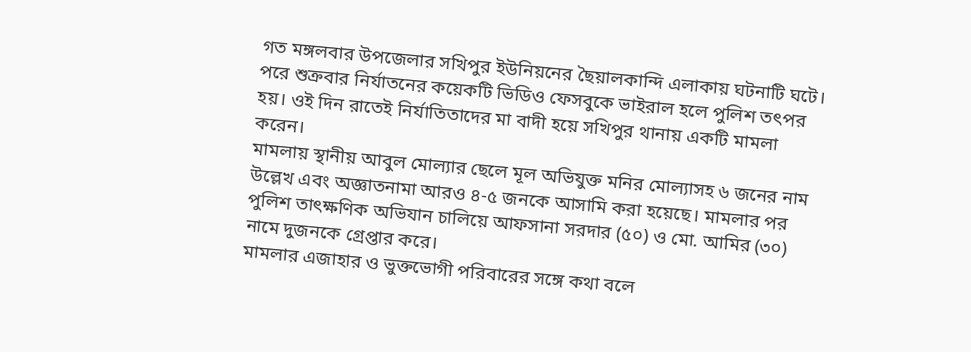গত মঙ্গলবার উপজেলার সখিপুর ইউনিয়নের ছৈয়ালকান্দি এলাকায় ঘটনাটি ঘটে। পরে শুক্রবার নির্যাতনের কয়েকটি ভিডিও ফেসবুকে ভাইরাল হলে পুলিশ তৎপর হয়। ওই দিন রাতেই নির্যাতিতাদের মা বাদী হয়ে সখিপুর থানায় একটি মামলা করেন।
মামলায় স্থানীয় আবুল মোল্যার ছেলে মূল অভিযুক্ত মনির মোল্যাসহ ৬ জনের নাম উল্লেখ এবং অজ্ঞাতনামা আরও ৪-৫ জনকে আসামি করা হয়েছে। মামলার পর পুলিশ তাৎক্ষণিক অভিযান চালিয়ে আফসানা সরদার (৫০) ও মো. আমির (৩০) নামে দুজনকে গ্রেপ্তার করে।
মামলার এজাহার ও ভুক্তভোগী পরিবারের সঙ্গে কথা বলে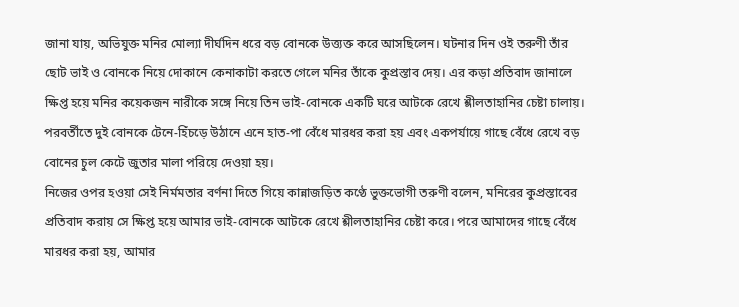জানা যায়, অভিযুক্ত মনির মোল্যা দীর্ঘদিন ধরে বড় বোনকে উত্ত্যক্ত করে আসছিলেন। ঘটনার দিন ওই তরুণী তাঁর ছোট ভাই ও বোনকে নিয়ে দোকানে কেনাকাটা করতে গেলে মনির তাঁকে কুপ্রস্তাব দেয়। এর কড়া প্রতিবাদ জানালে ক্ষিপ্ত হয়ে মনির কয়েকজন নারীকে সঙ্গে নিয়ে তিন ভাই-বোনকে একটি ঘরে আটকে রেখে শ্লীলতাহানির চেষ্টা চালায়। পরবর্তীতে দুই বোনকে টেনে-হিঁচড়ে উঠানে এনে হাত-পা বেঁধে মারধর করা হয় এবং একপর্যায়ে গাছে বেঁধে রেখে বড় বোনের চুল কেটে জুতার মালা পরিয়ে দেওয়া হয়।
নিজের ওপর হওয়া সেই নির্মমতার বর্ণনা দিতে গিয়ে কান্নাজড়িত কণ্ঠে ভুক্তভোগী তরুণী বলেন, মনিরের কুপ্রস্তাবের প্রতিবাদ করায় সে ক্ষিপ্ত হয়ে আমার ভাই-বোনকে আটকে রেখে শ্লীলতাহানির চেষ্টা করে। পরে আমাদের গাছে বেঁধে মারধর করা হয়, আমার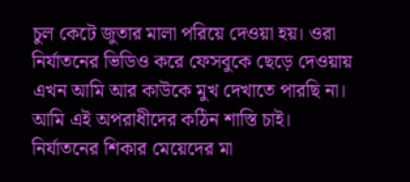চুল কেটে জুতার মালা পরিয়ে দেওয়া হয়। ওরা নির্যাতনের ভিডিও করে ফেসবুকে ছেড়ে দেওয়ায় এখন আমি আর কাউকে মুখ দেখাতে পারছি না। আমি এই অপরাধীদের কঠিন শাস্তি চাই।
নির্যাতনের শিকার মেয়েদের মা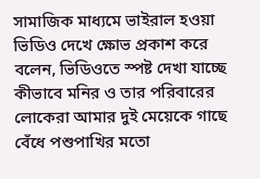সামাজিক মাধ্যমে ভাইরাল হওয়া ভিডিও দেখে ক্ষোভ প্রকাশ করে বলেন, ভিডিওতে স্পষ্ট দেখা যাচ্ছে কীভাবে মনির ও তার পরিবারের লোকেরা আমার দুই মেয়েকে গাছে বেঁধে পশুপাখির মতো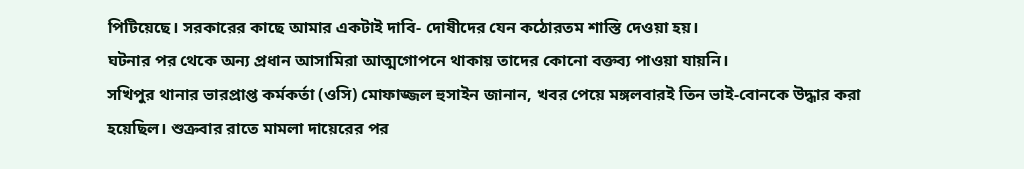পিটিয়েছে। সরকারের কাছে আমার একটাই দাবি- দোষীদের যেন কঠোরতম শাস্তি দেওয়া হয়।
ঘটনার পর থেকে অন্য প্রধান আসামিরা আত্মগোপনে থাকায় তাদের কোনো বক্তব্য পাওয়া যায়নি।
সখিপুর থানার ভারপ্রাপ্ত কর্মকর্তা (ওসি) মোফাজ্জল হুসাইন জানান, খবর পেয়ে মঙ্গলবারই তিন ভাই-বোনকে উদ্ধার করা হয়েছিল। শুক্রবার রাতে মামলা দায়েরের পর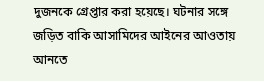দুজনকে গ্রেপ্তার করা হয়েছে। ঘটনার সঙ্গে জড়িত বাকি আসামিদের আইনের আওতায় আনতে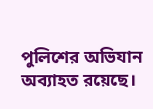পুলিশের অভিযান অব্যাহত রয়েছে।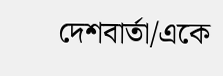দেশবার্তা/একে